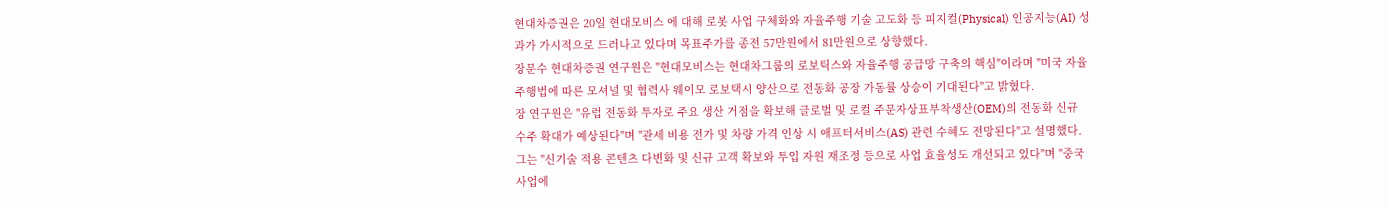현대차증권은 20일 현대모비스 에 대해 로봇 사업 구체화와 자율주행 기술 고도화 등 피지컬(Physical) 인공지능(AI) 성과가 가시적으로 드러나고 있다며 목표주가를 종전 57만원에서 81만원으로 상향했다.
장문수 현대차증권 연구원은 "현대모비스는 현대차그룹의 로보틱스와 자율주행 공급망 구축의 핵심"이라며 "미국 자율주행법에 따른 모셔널 및 협력사 웨이모 로보택시 양산으로 전동화 공장 가동률 상승이 기대된다"고 밝혔다.
장 연구원은 "유럽 전동화 투자로 주요 생산 거점을 확보해 글로벌 및 로컬 주문자상표부착생산(OEM)의 전동화 신규 수주 확대가 예상된다"며 "관세 비용 전가 및 차량 가격 인상 시 애프터서비스(AS) 관련 수혜도 전망된다"고 설명했다.
그는 "신기술 적용 콘텐츠 다변화 및 신규 고객 확보와 투입 자원 재조정 등으로 사업 효율성도 개선되고 있다"며 "중국 사업에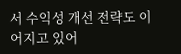서 수익성 개선 전략도 이어지고 있어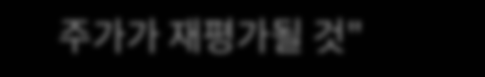주가가 재평가될 것"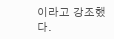이라고 강조했다.